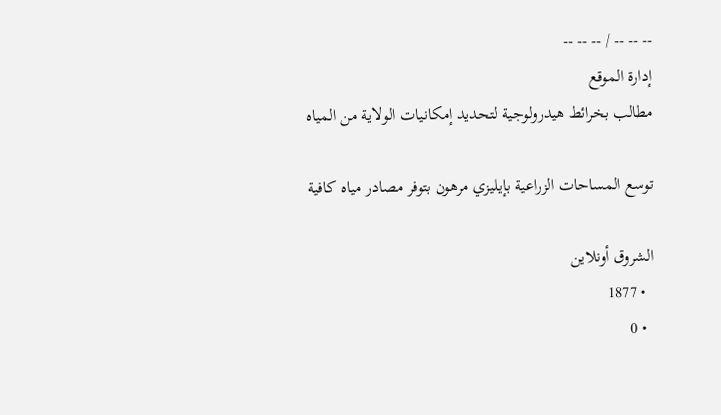-- -- -- / -- -- --
إدارة الموقع
مطالب بخرائط هيدرولوجية لتحديد إمكانيات الولاية من المياه

توسع المساحات الزراعية بإيليزي مرهون بتوفر مصادر مياه كافية

الشروق أونلاين
  • 1877
  • 0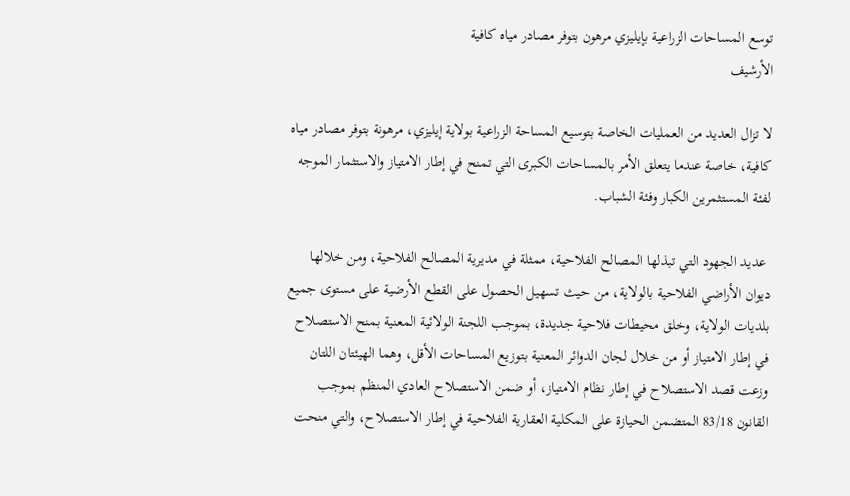توسع المساحات الزراعية بإيليزي مرهون بتوفر مصادر مياه كافية
الأرشيف

لا تزال العديد من العمليات الخاصة بتوسيع المساحة الزراعية بولاية إيليزي، مرهونة بتوفر مصادر مياه كافية، خاصة عندما يتعلق الأمر بالمساحات الكبرى التي تمنح في إطار الامتياز والاستثمار الموجه لفئة المستثمرين الكبار وفئة الشباب.

 عديد الجهود التي تبذلها المصالح الفلاحية، ممثلة في مديرية المصالح الفلاحية، ومن خلالها ديوان الأراضي الفلاحية بالولاية، من حيث تسهيل الحصول على القطع الأرضية على مستوى جميع بلديات الولاية، وخلق محيطات فلاحية جديدة، بموجب اللجنة الولائية المعنية بمنح الاستصلاح في إطار الامتياز أو من خلال لجان الدوائر المعنية بتوزيع المساحات الأقل، وهما الهيئتان اللتان وزعت قصد الاستصلاح في إطار نظام الامتياز، أو ضمن الاستصلاح العادي المنظم بموجب القانون 83/18 المتضمن الحيازة على المكلية العقارية الفلاحية في إطار الاستصلاح، والتي منحت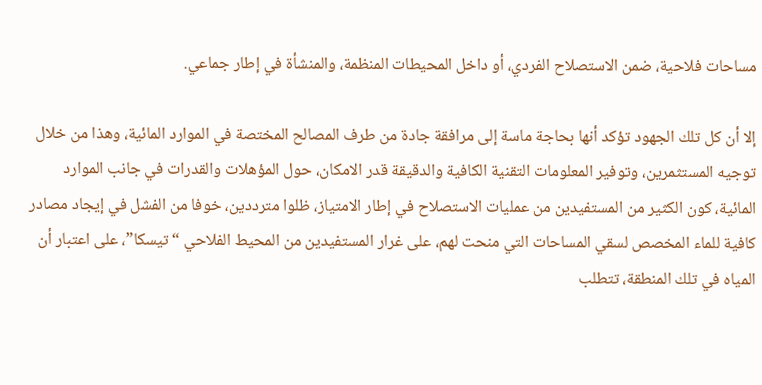مساحات فلاحية، ضمن الاستصلاح الفردي، أو داخل المحيطات المنظمة، والمنشأة في إطار جماعي.

إلا أن كل تلك الجهود تؤكد أنها بحاجة ماسة إلى مرافقة جادة من طرف المصالح المختصة في الموارد المائية، وهذا من خلال توجيه المستثمرين، وتوفير المعلومات التقنية الكافية والدقيقة قدر الامكان، حول المؤهلات والقدرات في جانب الموارد المائية، كون الكثير من المستفيدين من عمليات الاستصلاح في إطار الامتياز، ظلوا مترددين، خوفا من الفشل في إيجاد مصادر كافية للماء المخصص لسقي المساحات التي منحت لهم، على غرار المستفيدين من المحيط الفلاحي “تيسكا”، على اعتبار أن المياه في تلك المنطقة، تتطلب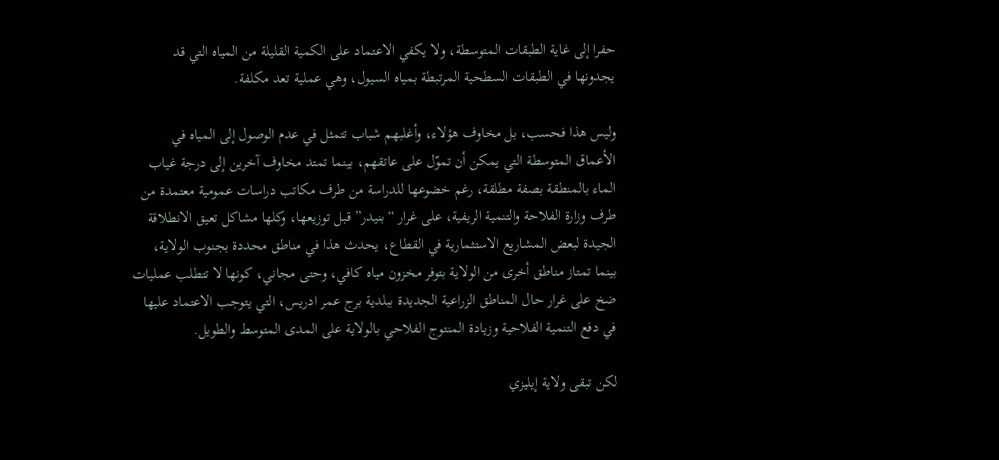حفرا إلى غاية الطبقات المتوسطة، ولا يكفي الاعتماد على الكمية القليلة من المياه التي قد يجدونها في الطبقات السطحية المرتبطة بمياه السيول، وهي عملية تعد مكلفة.

وليس هذا فحسب، بل مخاوف هؤلاء، وأغلبهم شباب تتمثل في عدم الوصول إلى المياه في الأعماق المتوسطة التي يمكن أن تموّل على عاتقهم، بينما تمتد مخاوف آخرين إلى درجة غياب الماء بالمنطقة بصفة مطلقة، رغم خضوعها للدراسة من طرف مكاتب دراسات عمومية معتمدة من طرف وزارة الفلاحة والتنمية الريفية، على غرار “بنيدر” قبل توزيعها، وكلها مشاكل تعيق الانطلاقة الجيدة لبعض المشاريع الاستثمارية في القطاع، يحدث هذا في مناطق محددة بجنوب الولاية، بينما تمتاز مناطق أخرى من الولاية بتوفر مخزون مياه كافي، وحتى مجاني، كونها لا تتطلب عمليات ضخ على غرار حال المناطق الزراعية الجديدة ببلدية برج عمر ادريس، التي يتوجب الاعتماد عليها في دفع التنمية الفلاحية وزيادة المنتوج الفلاحي بالولاية على المدى المتوسط والطويل.

لكن تبقى ولاية إيليزي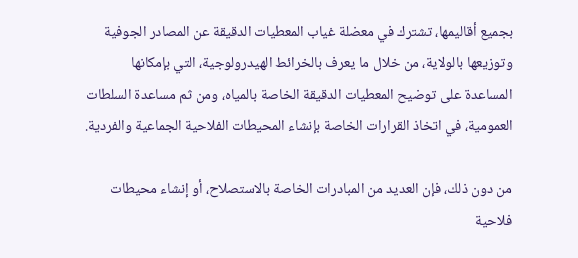بجميع أقاليمها، تشترك في معضلة غياب المعطيات الدقيقة عن المصادر الجوفية وتوزيعها بالولاية، من خلال ما يعرف بالخرائط الهيدرولوجية، التي بإمكانها المساعدة على توضيح المعطيات الدقيقة الخاصة بالمياه، ومن ثم مساعدة السلطات العمومية، في اتخاذ القرارات الخاصة بإنشاء المحيطات الفلاحية الجماعية والفردية.

من دون ذلك، فإن العديد من المبادرات الخاصة بالاستصلاح، أو إنشاء محيطات فلاحية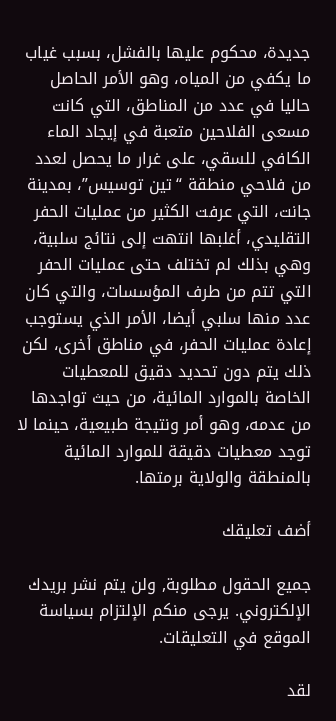جديدة، محكوم عليها بالفشل، بسبب غياب ما يكفي من المياه، وهو الأمر الحاصل حاليا في عدد من المناطق، التي كانت مسعى الفلاحين متعبة في إيجاد الماء الكافي للسقي، على غرار ما يحصل لعدد من فلاحي منطقة “تين توسيس”، بمدينة جانت، التي عرفت الكثير من عمليات الحفر التقليدي، أغلبها انتهت إلى نتائج سلبية، وهي بذلك لم تختلف حتى عمليات الحفر التي تتم من طرف المؤسسات، والتي كان عدد منها سلبي أيضا، الأمر الذي يستوجب إعادة عمليات الحفر، في مناطق أخرى، لكن ذلك يتم دون تحديد دقيق للمعطيات الخاصة بالموارد المائية، من حيث تواجدها من عدمه، وهو أمر ونتيجة طبيعية، حينما لا توجد معطيات دقيقة للموارد المائية بالمنطقة والولاية برمتها.

أضف تعليقك

جميع الحقول مطلوبة, ولن يتم نشر بريدك الإلكتروني. يرجى منكم الإلتزام بسياسة الموقع في التعليقات.

لقد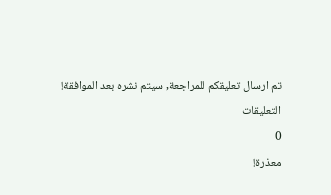تم ارسال تعليقكم للمراجعة, سيتم نشره بعد الموافقة!
التعليقات
0
معذرة!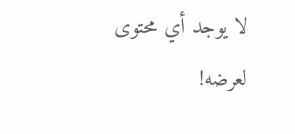لا يوجد أي محتوى لعرضه!